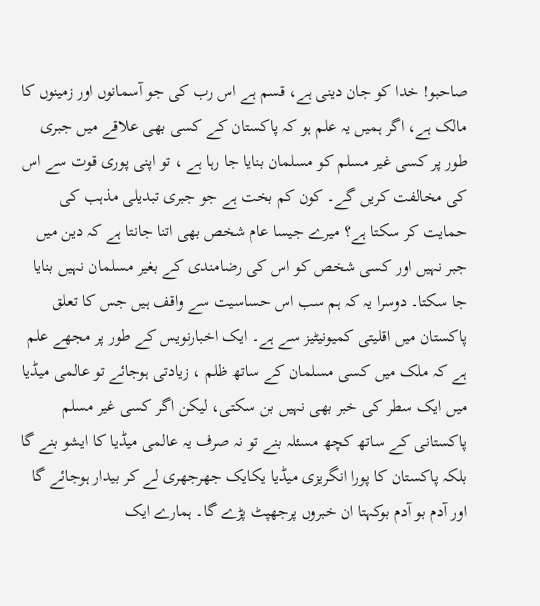صاحبو! خدا کو جان دینی ہے، قسم ہے اس رب کی جو آسمانوں اور زمینوں کا مالک ہے، اگر ہمیں یہ علم ہو کہ پاکستان کے کسی بھی علاقے میں جبری طور پر کسی غیر مسلم کو مسلمان بنایا جا رہا ہے ، تو اپنی پوری قوت سے اس کی مخالفت کریں گے۔ کون کم بخت ہے جو جبری تبدیلی مذہب کی حمایت کر سکتا ہے؟ میرے جیسا عام شخص بھی اتنا جانتا ہے کہ دین میں جبر نہیں اور کسی شخص کو اس کی رضامندی کے بغیر مسلمان نہیں بنایا جا سکتا۔ دوسرا یہ کہ ہم سب اس حساسیت سے واقف ہیں جس کا تعلق پاکستان میں اقلیتی کمیونیٹیز سے ہے۔ ایک اخبارنویس کے طور پر مجھے علم ہے کہ ملک میں کسی مسلمان کے ساتھ ظلم ، زیادتی ہوجائے تو عالمی میڈیا میں ایک سطر کی خبر بھی نہیں بن سکتی، لیکن اگر کسی غیر مسلم پاکستانی کے ساتھ کچھ مسئلہ بنے تو نہ صرف یہ عالمی میڈیا کا ایشو بنے گا بلکہ پاکستان کا پورا انگریزی میڈیا یکایک جھرجھری لے کر بیدار ہوجائے گا اور آدم بو آدم بوکہتا ان خبروں پرجھپٹ پڑے گا۔ ہمارے ایک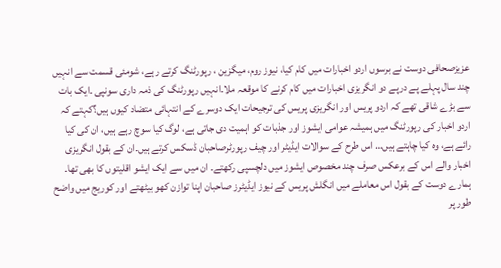عزیزصحافی دوست نے برسوں اردو اخبارات میں کام کیا، نیوز روم، میگزین ، رپورٹنگ کرتے رہے، شومئی قسمت سے انہیں چند سال پہلے پے درپے دو انگریزی اخبارات میں کام کرنے کا موقعہ ملا۔انہیں رپورٹنگ کی ذمہ داری سونپی ۔ایک بات سے بڑے شاقی تھے کہ اردو پریس اور انگریزی پریس کی ترجیحات ایک دوسرے کے انتہائی متضاد کیوں ہیں؟کہتے کہ اردو اخبار کی رپورٹنگ میں ہمیشہ عوامی ایشوز اور جذبات کو اہمیت دی جاتی ہے، لوگ کیا سوچ رہے ہیں، ان کی کیا رائے ہے، وہ کیا چاہتے ہیں… اس طرح کے سوالات ایڈیٹر اور چیف رپورٹرصاحبان ڈسکس کرتے ہیں۔ان کے بقول انگریزی اخبار والے اس کے برعکس صرف چند مخصوص ایشوز میں دلچسپی رکھتے۔ ان میں سے ایک ایشو اقلیتوں کا بھی تھا۔ ہمارے دوست کے بقول اس معاملے میں انگلش پریس کے نیوز ایڈیٹرز صاحبان اپنا توازن کھو بیٹھتے اور کوریج میں واضح طور پر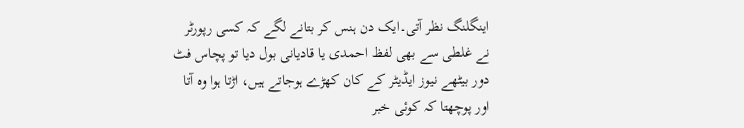اینگلنگ نظر آتی۔ایک دن ہنس کر بتانے لگے کہ کسی رپورٹر نے غلطی سے بھی لفظ احمدی یا قادیانی بول دیا تو پچاس فٹ دور بیٹھے نیوز ایڈیٹر کے کان کھڑے ہوجاتے ہیں، اڑتا ہوا وہ آتا اور پوچھتا کہ کوئی خبر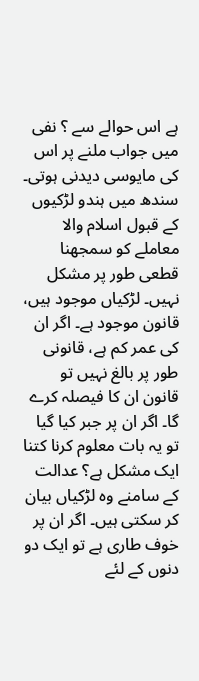ہے اس حوالے سے ؟ نفی میں جواب ملنے پر اس کی مایوسی دیدنی ہوتی۔ سندھ میں ہندو لڑکیوں کے قبول اسلام والا معاملے کو سمجھنا قطعی طور پر مشکل نہیں۔ لڑکیاں موجود ہیں، قانون موجود ہے۔ اگر ان کی عمر کم ہے، قانونی طور پر بالغ نہیں تو قانون ان کا فیصلہ کرے گا۔ اگر ان پر جبر کیا گیا تو یہ بات معلوم کرنا کتنا ایک مشکل ہے؟ عدالت کے سامنے وہ لڑکیاں بیان کر سکتی ہیں۔ اگر ان پر خوف طاری ہے تو ایک دو دنوں کے لئے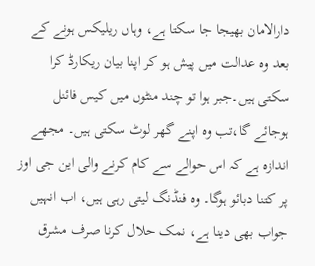دارالامان بھیجا جا سکتا ہے، وہاں ریلیکس ہونے کے بعد وہ عدالت میں پیش ہو کر اپنا بیان ریکارڈ کرا سکتی ہیں۔جبر ہوا تو چند منٹوں میں کیس فائنل ہوجائے گا،تب وہ اپنے گھر لوٹ سکتی ہیں۔ مجھے اندازہ ہے کہ اس حوالے سے کام کرنے والی این جی اوز پر کتنا دبائو ہوگا۔ وہ فنڈنگ لیتی رہی ہیں، اب انہیں جواب بھی دینا ہے، نمک حلال کرنا صرف مشرق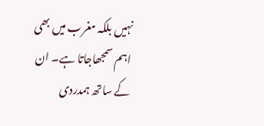نہیں بلکہ مغرب میں بھی اہم سمجھاجاتا ہے۔ ان کے ساتھ ہمدردی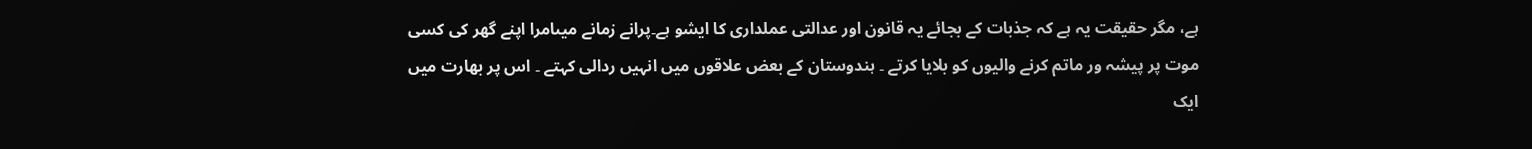ہے، مگر حقیقت یہ ہے کہ جذبات کے بجائے یہ قانون اور عدالتی عملداری کا ایشو ہے۔پرانے زمانے میںامرا اپنے گھر کی کسی موت پر پیشہ ور ماتم کرنے والیوں کو بلایا کرتے ۔ ہندوستان کے بعض علاقوں میں انہیں ردالی کہتے ۔ اس پر بھارت میں ایک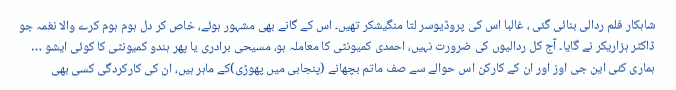شاہکار فلم ردالی بنائی گئی ، غالبا اس کی پروڈیوسر لتا منگیشکر تھیں۔ اس کے گانے بھی مشہور ہوئے، خاص کر دل ہوم ہوم کرے والا نغمہ جو ڈاکٹر ہزاریکر نے گایا۔ آج کل ردالیوں کی ضرورت نہیں، احمدی کمیونٹی کا معاملہ ہو، مسیحی برادری یا پھر ہندو کمیونٹی کا کوئی ایشو … ہماری کئی این جی اوز اور ان کے کارکن اس حوالے سے صف ماتم بچھانے (پنجابی میں پھوڑی)کے ماہر ہیں، ان کی کارکردگی کسی بھی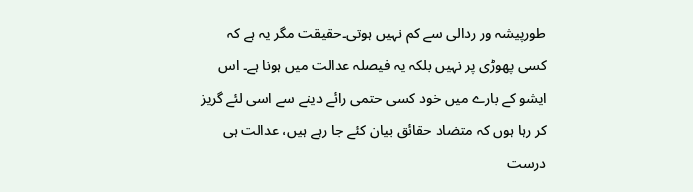طورپیشہ ور ردالی سے کم نہیں ہوتی۔حقیقت مگر یہ ہے کہ کسی پھوڑی پر نہیں بلکہ یہ فیصلہ عدالت میں ہونا ہے۔ اس ایشو کے بارے میں خود کسی حتمی رائے دینے سے اسی لئے گریز کر رہا ہوں کہ متضاد حقائق بیان کئے جا رہے ہیں، عدالت ہی درست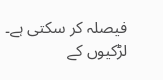فیصلہ کر سکتی ہے۔ لڑکیوں کے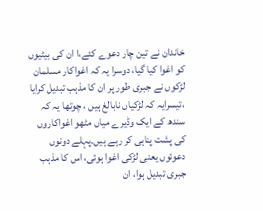خاندان نے تین چار دعوے کئے،ا ان کی بیٹیوں کو اغوا کیا گیا، دوسرا یہ کہ اغواکار مسلمان لڑکوں نے جبری طور پر ان کا مذہب تبدیل کرایا ،تیسرایہ کہ لڑکیاں نابالغ ہیں ، چوتھا یہ کہ سندھ کے ایک وڈیرے میاں مٹھو اغواکاروں کی پشت پناہی کر رہے ہیں۔پہلے دونوں دعوئوں یعنی لڑکی اغوا ہوئی، اس کا مذہب جبری تبدیل ہوا، ان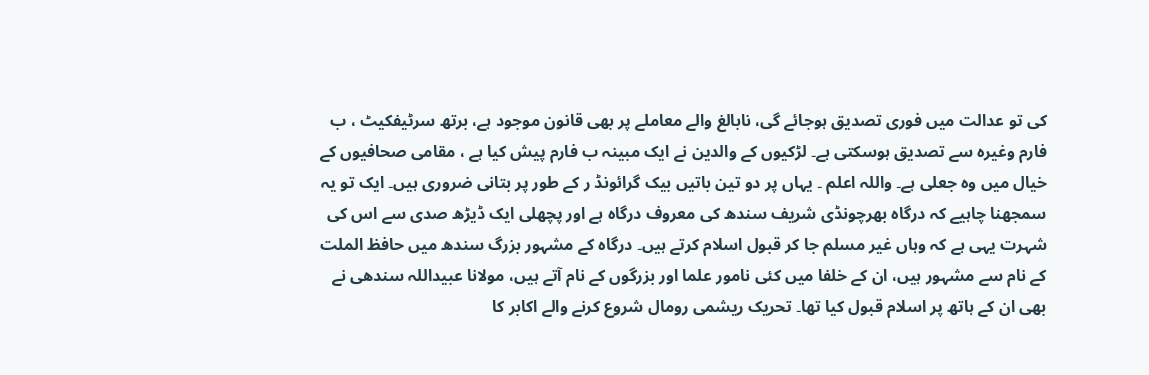کی تو عدالت میں فوری تصدیق ہوجائے گی، نابالغ والے معاملے پر بھی قانون موجود ہے، برتھ سرٹیفکیٹ ، ب فارم وغیرہ سے تصدیق ہوسکتی ہے۔ لڑکیوں کے والدین نے ایک مبینہ ب فارم پیش کیا ہے ، مقامی صحافیوں کے خیال میں وہ جعلی ہے۔ واللہ اعلم ۔ یہاں پر دو تین باتیں بیک گرائونڈ ر کے طور پر بتانی ضروری ہیں۔ ایک تو یہ سمجھنا چاہیے کہ درگاہ بھرچونڈی شریف سندھ کی معروف درگاہ ہے اور پچھلی ایک ڈیڑھ صدی سے اس کی شہرت یہی ہے کہ وہاں غیر مسلم جا کر قبول اسلام کرتے ہیں۔ درگاہ کے مشہور بزرگ سندھ میں حافظ الملت کے نام سے مشہور ہیں، ان کے خلفا میں کئی نامور علما اور بزرگوں کے نام آتے ہیں، مولانا عبیداللہ سندھی نے بھی ان کے ہاتھ پر اسلام قبول کیا تھا۔ تحریک ریشمی رومال شروع کرنے والے اکابر کا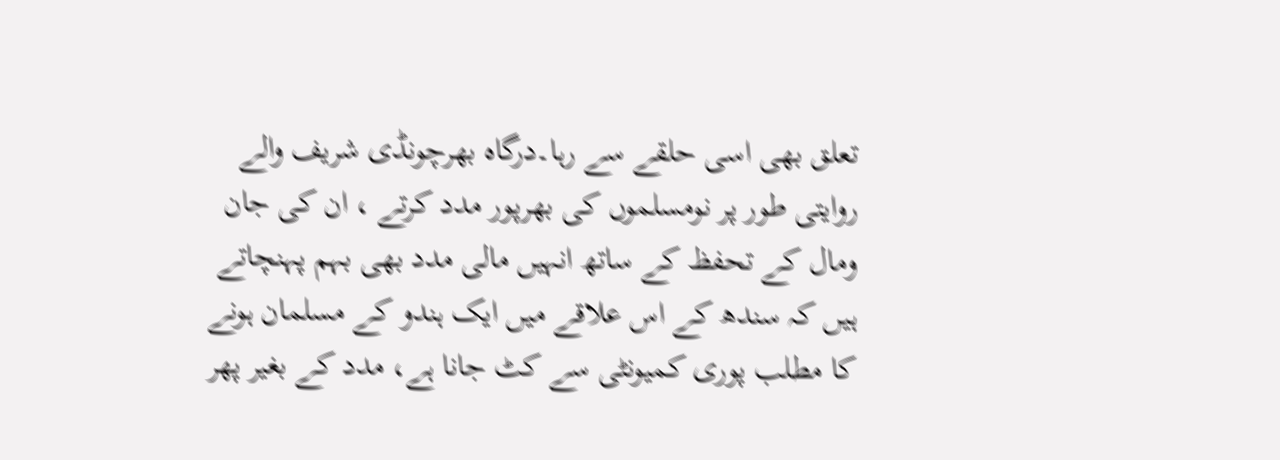تعلق بھی اسی حلقے سے رہا۔درگاہ بھرچونڈی شریف والے روایتی طور پر نومسلموں کی بھرپور مدد کرتے ، ان کی جان ومال کے تحفظ کے ساتھ انہیں مالی مدد بھی بہم پہنچاتے ہیں کہ سندھ کے اس علاقے میں ایک ہندو کے مسلمان ہونے کا مطلب پوری کمیونٹی سے کٹ جانا ہے، مدد کے بغیر پھر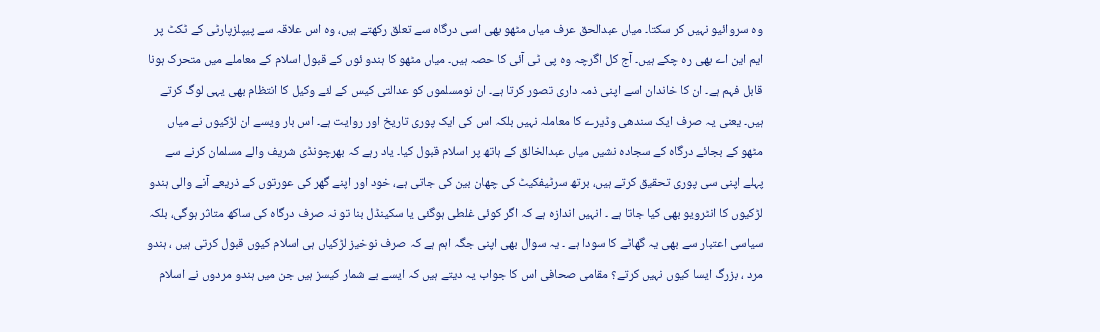وہ سروائیو نہیں کر سکتا۔ میاں عبدالحق عرف میاں مٹھو بھی اسی درگاہ سے تعلق رکھتے ہیں، وہ اس علاقہ سے پیپلزپارٹی کے ٹکٹ پر ایم این اے بھی رہ چکے ہیں۔ آج کل اگرچہ وہ پی ٹی آئی کا حصہ ہیں۔ میاں مٹھو کا ہندو ئوں کے قبول اسلام کے معاملے میں متحرک ہونا قابل فہم ہے۔ ان کا خاندان اسے اپنی ذمہ داری تصور کرتا ہے۔ ان نومسلموں کو عدالتی کیس کے لئے وکیل کا انتظام بھی یہی لوگ کرتے ہیں۔ یعنی یہ صرف ایک سندھی وڈیرے کا معاملہ نہیں بلکہ اس کی ایک پوری تاریخ اور روایت ہے۔ اس بار ویسے ان لڑکیوں نے میاں مٹھو کے بجائے درگاہ کے سجادہ نشیں میاں عبدالخالق کے ہاتھ پر اسلام قبول کیا۔ یاد رہے کہ بھرچونڈی شریف والے مسلمان کرنے سے پہلے اپنی سی پوری تحقیق کرتے ہیں، برتھ سرٹیفکیٹ کی چھان بین کی جاتی ہے، خود اور اپنے گھر کی عورتوں کے ذریعے آنے والی ہندو لڑکیوں کا انٹرویو بھی کیا جاتا ہے ۔ انہیں اندازہ ہے کہ اگر کوئی غلطی ہوگئی یا سکینڈل بنا تو نہ صرف درگاہ کی ساکھ متاثر ہوگی، بلکہ سیاسی اعتبار سے بھی یہ گھاٹے کا سودا ہے ۔ یہ سوال بھی اپنی جگہ اہم ہے کہ صرف نوخیز لڑکیاں ہی اسلام کیوں قبول کرتی ہیں ، ہندو مرد ، بزرگ ایسا کیوں نہیں کرتے؟ مقامی صحافی اس کا جواب یہ دیتے ہیں کہ ایسے بے شمار کیسز ہیں جن میں ہندو مردوں نے اسلام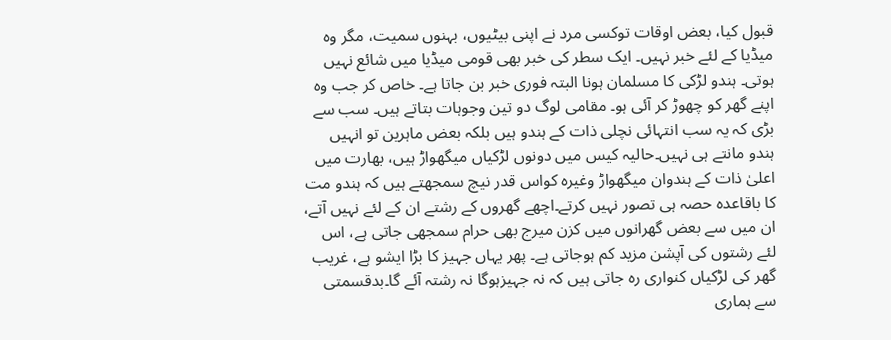قبول کیا، بعض اوقات توکسی مرد نے اپنی بیٹیوں، بہنوں سمیت، مگر وہ میڈیا کے لئے خبر نہیں۔ ایک سطر کی خبر بھی قومی میڈیا میں شائع نہیں ہوتی۔ ہندو لڑکی کا مسلمان ہونا البتہ فوری خبر بن جاتا ہے۔ خاص کر جب وہ اپنے گھر کو چھوڑ کر آئی ہو۔ مقامی لوگ دو تین وجوہات بتاتے ہیں۔ سب سے بڑی کہ یہ سب انتہائی نچلی ذات کے ہندو ہیں بلکہ بعض ماہرین تو انہیں ہندو مانتے ہی نہیں۔حالیہ کیس میں دونوں لڑکیاں میگھواڑ ہیں، بھارت میں اعلیٰ ذات کے ہندوان میگھواڑ وغیرہ کواس قدر نیچ سمجھتے ہیں کہ ہندو مت کا باقاعدہ حصہ ہی تصور نہیں کرتے۔اچھے گھروں کے رشتے ان کے لئے نہیں آتے، ان میں سے بعض گھرانوں میں کزن میرج بھی حرام سمجھی جاتی ہے، اس لئے رشتوں کی آپشن مزید کم ہوجاتی ہے۔ پھر یہاں جہیز کا بڑا ایشو ہے، غریب گھر کی لڑکیاں کنواری رہ جاتی ہیں کہ نہ جہیزہوگا نہ رشتہ آئے گا۔بدقسمتی سے ہماری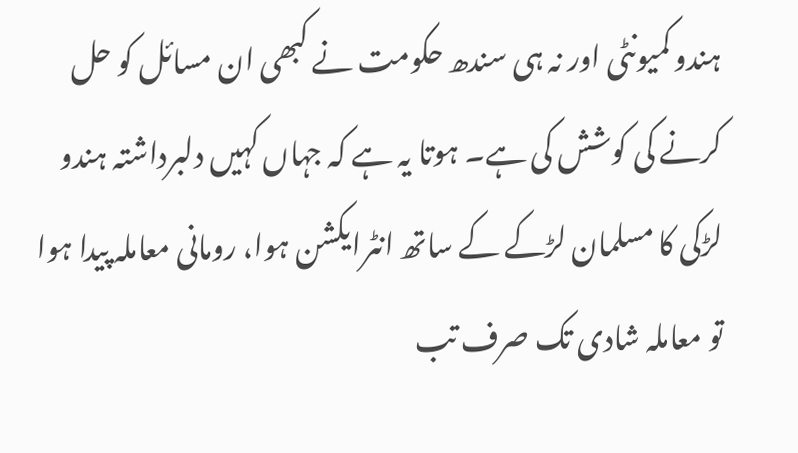ہندو کمیونٹی اور نہ ہی سندھ حکومت نے کبھی ان مسائل کو حل کرنے کی کوشش کی ہے۔ ہوتا یہ ہے کہ جہاں کہیں دلبرداشتہ ہندو لڑکی کا مسلمان لڑکے کے ساتھ انٹرایکشن ہوا، رومانی معاملہ پیدا ہوا تو معاملہ شادی تک صرف تب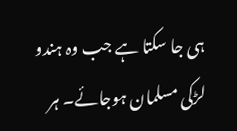ہی جا سکتا ہے جب وہ ہندو لڑکی مسلمان ہوجائے۔ ہر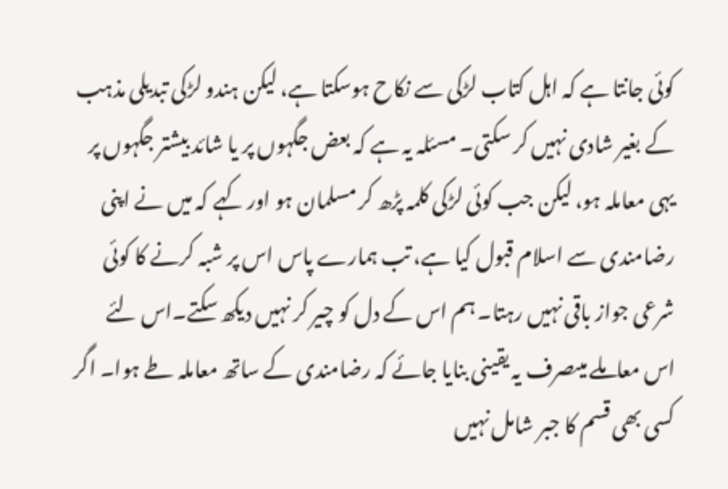کوئی جانتا ہے کہ اہل کتاب لڑکی سے نکاح ہوسکتا ہے، لیکن ہندو لڑکی تبدیلی مذہب کے بغیر شادی نہیں کر سکتی۔ مسئلہ یہ ہے کہ بعض جگہوں پر یا شائد بیشتر جگہوں پر یہی معاملہ ہو، لیکن جب کوئی لڑکی کلمہ پڑھ کر مسلمان ہو اور کہے کہ میں نے اپنی رضامندی سے اسلام قبول کیا ہے، تب ہمارے پاس اس پر شبہ کرنے کا کوئی شرعی جواز باقی نہیں رہتا۔ ہم اس کے دل کو چیر کر نہیں دیکھ سکتے۔اس لئے اس معاملے میںصرف یہ یقینی بنایا جائے کہ رضامندی کے ساتھ معاملہ طے ہوا۔ اگر کسی بھی قسم کا جبر شامل نہیں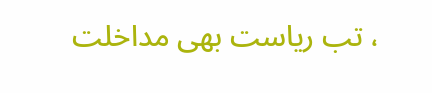، تب ریاست بھی مداخلت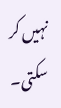نہیں کر سکتی۔